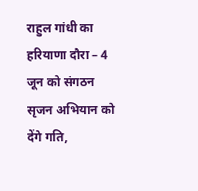राहुल गांधी का हरियाणा दौरा – 4 जून को संगठन सृजन अभियान को देंगे गति,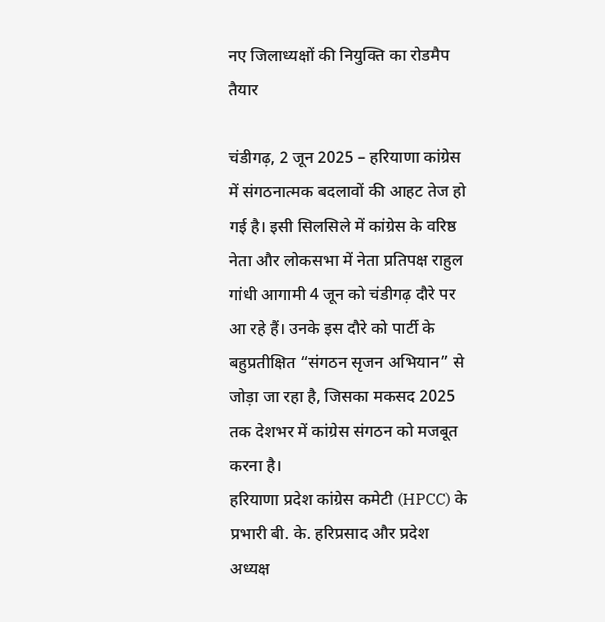नए जिलाध्यक्षों की नियुक्ति का रोडमैप तैयार

चंडीगढ़, 2 जून 2025 – हरियाणा कांग्रेस में संगठनात्मक बदलावों की आहट तेज हो गई है। इसी सिलसिले में कांग्रेस के वरिष्ठ नेता और लोकसभा में नेता प्रतिपक्ष राहुल गांधी आगामी 4 जून को चंडीगढ़ दौरे पर आ रहे हैं। उनके इस दौरे को पार्टी के बहुप्रतीक्षित “संगठन सृजन अभियान” से जोड़ा जा रहा है, जिसका मकसद 2025 तक देशभर में कांग्रेस संगठन को मजबूत करना है।
हरियाणा प्रदेश कांग्रेस कमेटी (HPCC) के प्रभारी बी. के. हरिप्रसाद और प्रदेश अध्यक्ष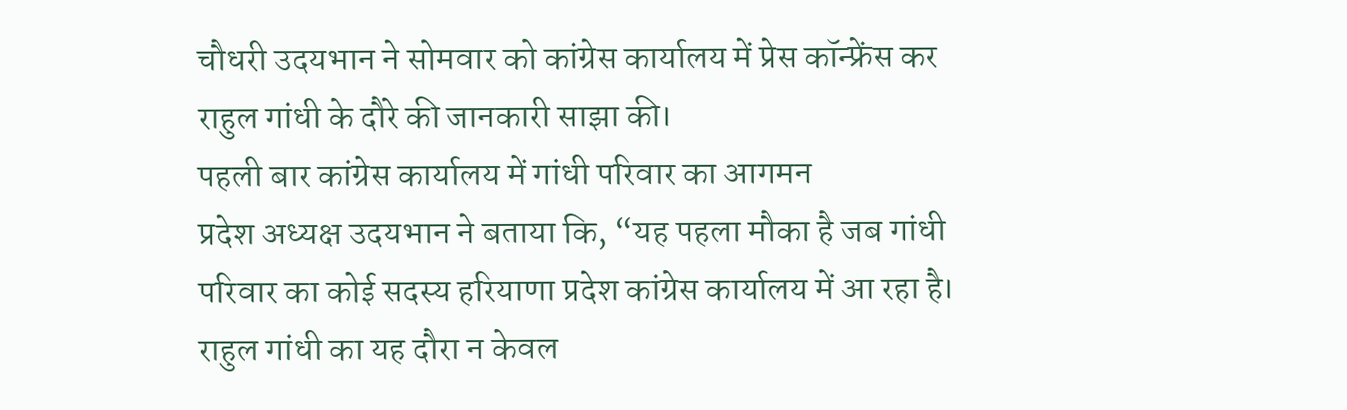चौधरी उदयभान ने सोमवार को कांग्रेस कार्यालय में प्रेस कॉन्फ्रेंस कर राहुल गांधी के दौरे की जानकारी साझा की।
पहली बार कांग्रेस कार्यालय में गांधी परिवार का आगमन
प्रदेश अध्यक्ष उदयभान ने बताया कि, “यह पहला मौका है जब गांधी परिवार का कोई सदस्य हरियाणा प्रदेश कांग्रेस कार्यालय में आ रहा है। राहुल गांधी का यह दौरा न केवल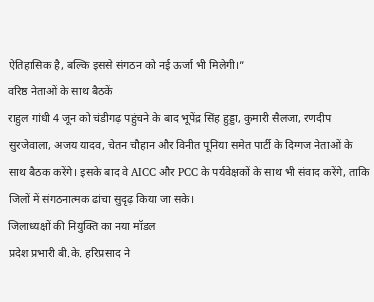ऐतिहासिक है, बल्कि इससे संगठन को नई ऊर्जा भी मिलेगी।”
वरिष्ठ नेताओं के साथ बैठकें
राहुल गांधी 4 जून को चंडीगढ़ पहुंचने के बाद भूपेंद्र सिंह हुड्डा, कुमारी सैलजा, रणदीप सुरजेवाला, अजय यादव, चेतन चौहान और विनीत पूनिया समेत पार्टी के दिग्गज नेताओं के साथ बैठक करेंगे। इसके बाद वे AICC और PCC के पर्यवेक्षकों के साथ भी संवाद करेंगे, ताकि जिलों में संगठनात्मक ढांचा सुदृढ़ किया जा सके।
जिलाध्यक्षों की नियुक्ति का नया मॉडल
प्रदेश प्रभारी बी.के. हरिप्रसाद ने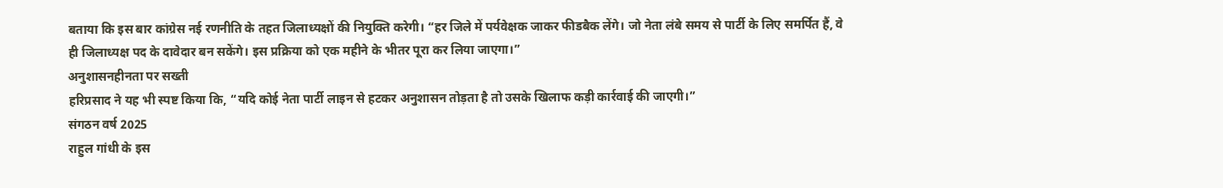बताया कि इस बार कांग्रेस नई रणनीति के तहत जिलाध्यक्षों की नियुक्ति करेगी। “हर जिले में पर्यवेक्षक जाकर फीडबैक लेंगे। जो नेता लंबे समय से पार्टी के लिए समर्पित हैं, वे ही जिलाध्यक्ष पद के दावेदार बन सकेंगे। इस प्रक्रिया को एक महीने के भीतर पूरा कर लिया जाएगा।”
अनुशासनहीनता पर सख्ती
हरिप्रसाद ने यह भी स्पष्ट किया कि, “यदि कोई नेता पार्टी लाइन से हटकर अनुशासन तोड़ता है तो उसके खिलाफ कड़ी कार्रवाई की जाएगी।”
संगठन वर्ष 2025
राहुल गांधी के इस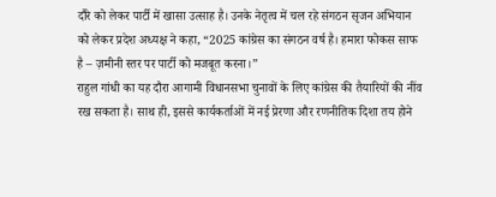दौरे को लेकर पार्टी में खासा उत्साह है। उनके नेतृत्व में चल रहे संगठन सृजन अभियान को लेकर प्रदेश अध्यक्ष ने कहा, “2025 कांग्रेस का संगठन वर्ष है। हमारा फोकस साफ है – ज़मीनी स्तर पर पार्टी को मजबूत करना।”
राहुल गांधी का यह दौरा आगामी विधानसभा चुनावों के लिए कांग्रेस की तैयारियों की नींव रख सकता है। साथ ही, इससे कार्यकर्ताओं में नई प्रेरणा और रणनीतिक दिशा तय होने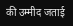की उम्मीद जताई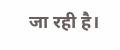जा रही है।